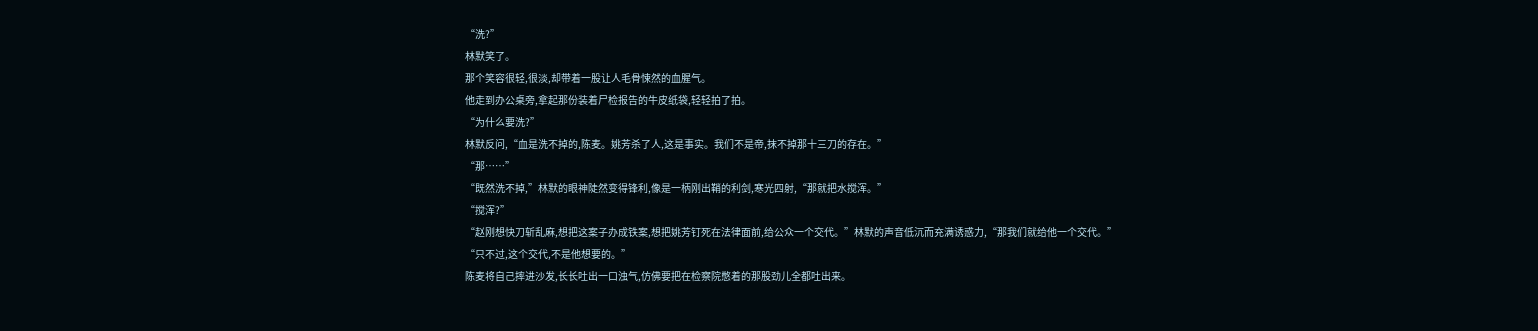“洗?”
林默笑了。
那个笑容很轻,很淡,却带着一股让人毛骨悚然的血腥气。
他走到办公桌旁,拿起那份装着尸检报告的牛皮纸袋,轻轻拍了拍。
“为什么要洗?”
林默反问,“血是洗不掉的,陈麦。姚芳杀了人,这是事实。我们不是帝,抹不掉那十三刀的存在。”
“那……”
“既然洗不掉,”林默的眼神陡然变得锋利,像是一柄刚出鞘的利剑,寒光四射,“那就把水搅浑。”
“搅浑?”
“赵刚想快刀斩乱麻,想把这案子办成铁案,想把姚芳钉死在法律面前,给公众一个交代。”林默的声音低沉而充满诱惑力,“那我们就给他一个交代。”
“只不过,这个交代,不是他想要的。”
陈麦将自己摔进沙发,长长吐出一口浊气,仿佛要把在检察院憋着的那股劲儿全都吐出来。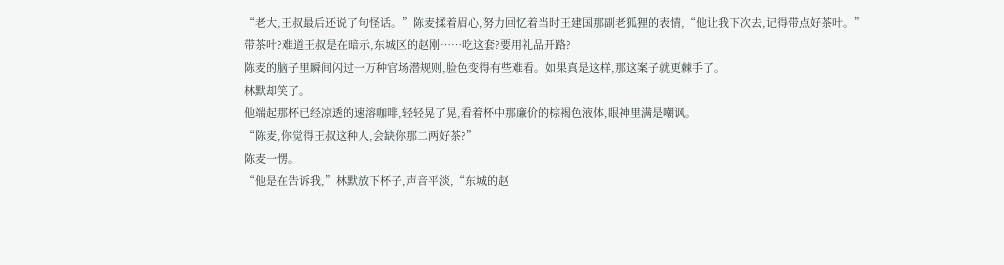“老大,王叔最后还说了句怪话。”陈麦揉着眉心,努力回忆着当时王建国那副老狐狸的表情,“他让我下次去,记得带点好茶叶。”
带茶叶?难道王叔是在暗示,东城区的赵刚……吃这套?要用礼品开路?
陈麦的脑子里瞬间闪过一万种官场潜规则,脸色变得有些难看。如果真是这样,那这案子就更棘手了。
林默却笑了。
他端起那杯已经凉透的速溶咖啡,轻轻晃了晃,看着杯中那廉价的棕褐色液体,眼神里满是嘲讽。
“陈麦,你觉得王叔这种人,会缺你那二两好茶?”
陈麦一愣。
“他是在告诉我,”林默放下杯子,声音平淡,“东城的赵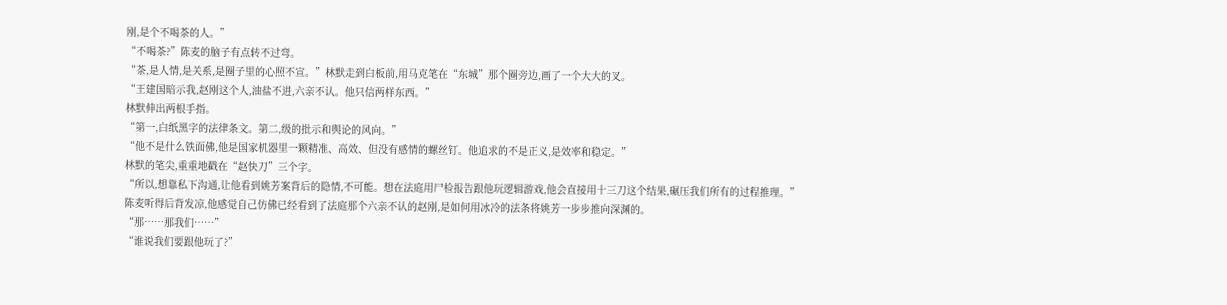刚,是个不喝茶的人。”
“不喝茶?”陈麦的脑子有点转不过弯。
“茶,是人情,是关系,是圈子里的心照不宣。”林默走到白板前,用马克笔在“东城”那个圈旁边,画了一个大大的叉。
“王建国暗示我,赵刚这个人,油盐不进,六亲不认。他只信两样东西。”
林默伸出两根手指。
“第一,白纸黑字的法律条文。第二,级的批示和舆论的风向。”
“他不是什么铁面佛,他是国家机器里一颗精准、高效、但没有感情的螺丝钉。他追求的不是正义,是效率和稳定。”
林默的笔尖,重重地戳在“赵快刀”三个字。
“所以,想靠私下沟通,让他看到姚芳案背后的隐情,不可能。想在法庭用尸检报告跟他玩逻辑游戏,他会直接用十三刀这个结果,碾压我们所有的过程推理。”
陈麦听得后背发凉,他感觉自己仿佛已经看到了法庭那个六亲不认的赵刚,是如何用冰冷的法条将姚芳一步步推向深渊的。
“那……那我们……”
“谁说我们要跟他玩了?”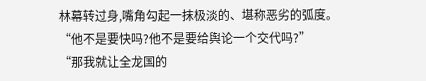林幕转过身,嘴角勾起一抹极淡的、堪称恶劣的弧度。
“他不是要快吗?他不是要给舆论一个交代吗?”
“那我就让全龙国的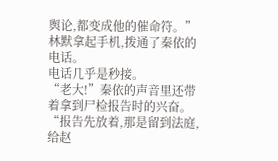舆论,都变成他的催命符。”
林默拿起手机,拨通了秦依的电话。
电话几乎是秒接。
“老大!”秦依的声音里还带着拿到尸检报告时的兴奋。
“报告先放着,那是留到法庭,给赵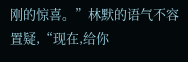刚的惊喜。”林默的语气不容置疑,“现在,给你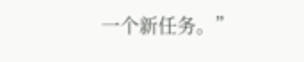一个新任务。”